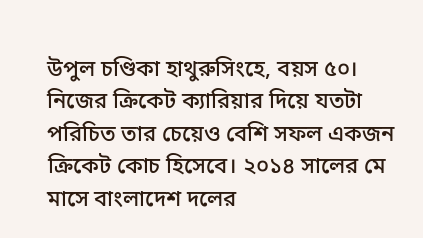উপুল চণ্ডিকা হাথুরুসিংহে, বয়স ৫০। নিজের ক্রিকেট ক্যারিয়ার দিয়ে যতটা পরিচিত তার চেয়েও বেশি সফল একজন ক্রিকেট কোচ হিসেবে। ২০১৪ সালের মে মাসে বাংলাদেশ দলের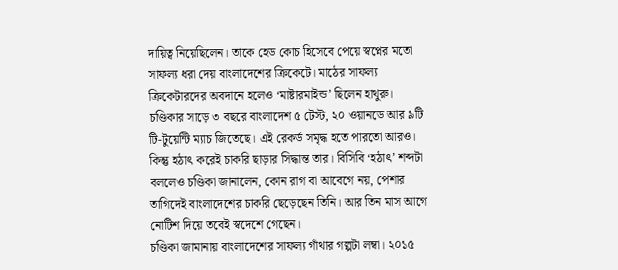দায়িত্ব নিয়েছিলেন। তাকে হেড কোচ হিসেবে পেয়ে স্বপ্নের মতো সাফল্য ধরা দেয় বাংলাদেশের ক্রিকেটে। মাঠের সাফল্য ক্রিকেটারদের অবদানে হলেও ‘মাষ্টারমাইন্ড’ ছিলেন হাথুরু।
চণ্ডিকার সাড়ে ৩ বছরে বাংলাদেশ ৫ টেস্ট, ২০ ওয়ানডে আর ৯টি টি-টুয়েন্টি ম্যাচ জিতেছে। এই রেকর্ড সমৃদ্ধ হতে পারতো আরও। কিন্তু হঠাৎ করেই চাকরি ছাড়ার সিদ্ধান্ত তার। বিসিবি ‘হঠাৎ’ শব্দটা বললেও চণ্ডিকা জানালেন, কোন রাগ বা আবেগে নয়, পেশার তাগিদেই বাংলাদেশের চাকরি ছেড়েছেন তিনি। আর তিন মাস আগে নোটিশ দিয়ে তবেই স্বদেশে গেছেন।
চণ্ডিকা জামানায় বাংলাদেশের সাফল্য গাঁথার গল্পটা লম্বা। ২০১৫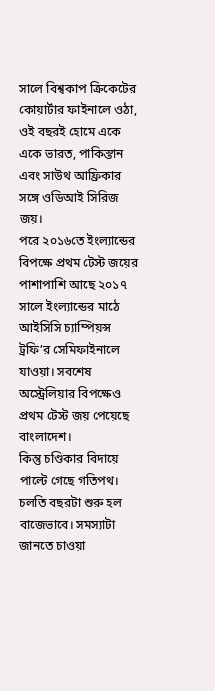সালে বিশ্বকাপ ক্রিকেটের কোয়ার্টার ফাইনালে ওঠা, ওই বছরই হোমে একে একে ভারত, পাকিস্তান এবং সাউথ আফ্রিকার সঙ্গে ওডিআই সিরিজ জয়।
পরে ২০১৬তে ইংল্যান্ডের বিপক্ষে প্রথম টেস্ট জয়ের পাশাপাশি আছে ২০১৭ সালে ইংল্যান্ডের মাঠে আইসিসি চ্যাম্পিয়ন্স ট্রফি’র সেমিফাইনালে যাওয়া। সবশেষ অস্ট্রেলিয়ার বিপক্ষেও প্রথম টেস্ট জয় পেয়েছে বাংলাদেশ।
কিন্তু চণ্ডিকার বিদায়ে পাল্টে গেছে গতিপথ। চলতি বছরটা শুরু হল বাজেভাবে। সমস্যাটা জানতে চাওয়া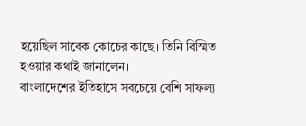হয়েছিল সাবেক কোচের কাছে। তিনি বিস্মিত হওয়ার কথাই জানালেন।
বাংলাদেশের ইতিহাসে সবচেয়ে বেশি সাফল্য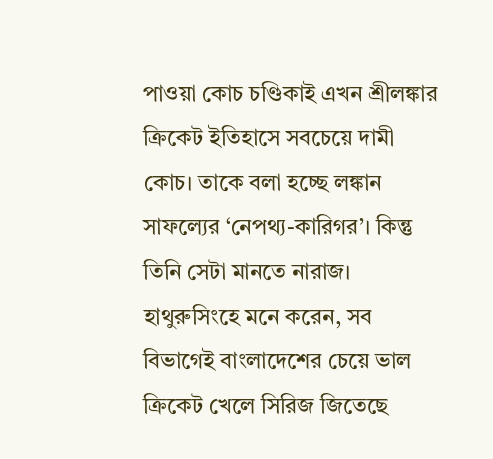পাওয়া কোচ চণ্ডিকাই এখন শ্রীলঙ্কার ক্রিকেট ইতিহাসে সবচেয়ে দামী কোচ। তাকে বলা হচ্ছে লঙ্কান সাফল্যের ‘নেপথ্য-কারিগর’। কিন্তু তিনি সেটা মানতে নারাজ। হাথুরুসিংহে মনে করেন, সব বিভাগেই বাংলাদেশের চেয়ে ভাল ক্রিকেট খেলে সিরিজ জিতেছে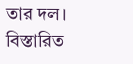তার দল।
বিস্তারিত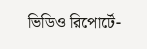ভিডিও রিপোর্টে-